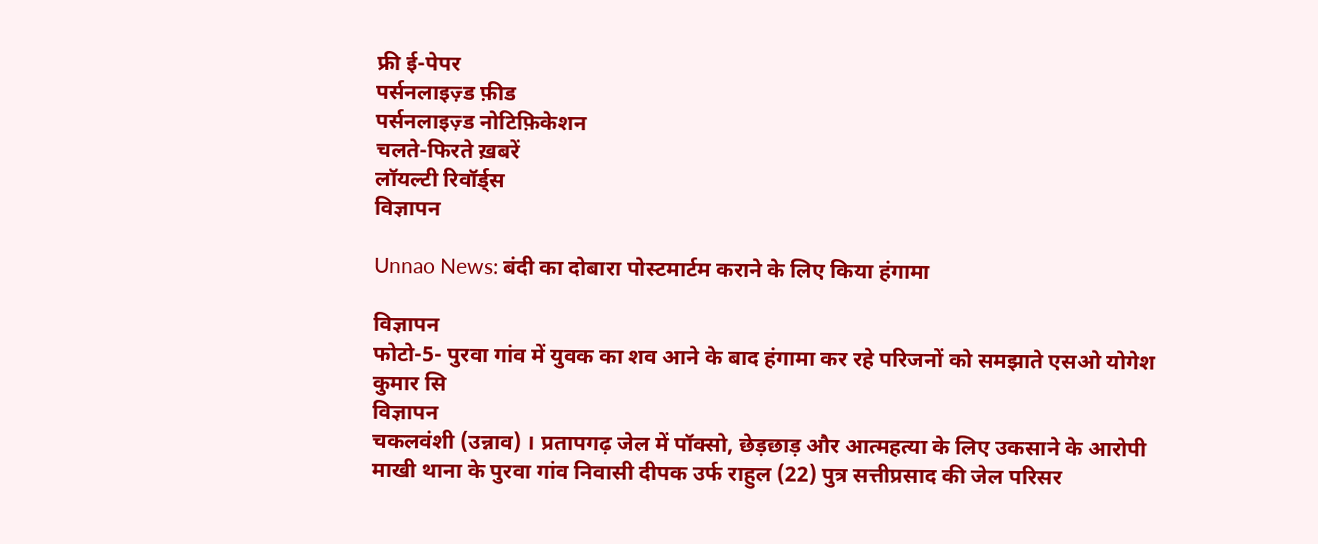फ्री ई-पेपर
पर्सनलाइज़्ड फ़ीड
पर्सनलाइज़्ड नोटिफ़िकेशन
चलते-फिरते ख़बरें
लॉयल्टी रिवॉर्ड्स
विज्ञापन

Unnao News: बंदी का दोबारा पोस्टमार्टम कराने के लिए किया हंगामा

विज्ञापन
फोटो-5- पुरवा गांव में युवक का शव आने के बाद हंगामा कर रहे परिजनों को समझाते एसओ योगेश कुमार सि
विज्ञापन
चकलवंशी (उन्नाव) । प्रतापगढ़ जेल में पॉक्सो, छेड़छाड़ और आत्महत्या के लिए उकसाने के आरोपी माखी थाना के पुरवा गांव निवासी दीपक उर्फ राहुल (22) पुत्र सत्तीप्रसाद की जेल परिसर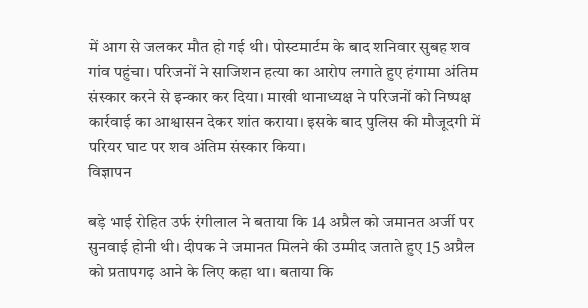में आग से जलकर मौत हो गई थी। पोस्टमार्टम के बाद शनिवार सुबह शव गांव पहुंचा। परिजनों ने साजिशन हत्या का आरोप लगाते हुए हंगामा अंतिम संस्कार करने से इन्कार कर दिया। माखी थानाध्यक्ष ने परिजनों को निष्पक्ष कार्रवाई का आश्वासन देकर शांत कराया। इसके बाद पुलिस की मौजूदगी में परियर घाट पर शव अंतिम संस्कार किया।
विज्ञापन

बड़े भाई रोहित उर्फ रंगीलाल ने बताया कि 14 अप्रैल को जमानत अर्जी पर सुनवाई होनी थी। दीपक ने जमानत मिलने की उम्मीद जताते हुए 15 अप्रैल को प्रतापगढ़ आने के लिए कहा था। बताया कि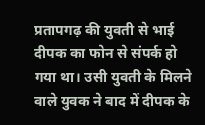प्रतापगढ़ की युवती से भाई दीपक का फोन से संपर्क हो गया था। उसी युवती के मिलने वाले युवक ने बाद में दीपक के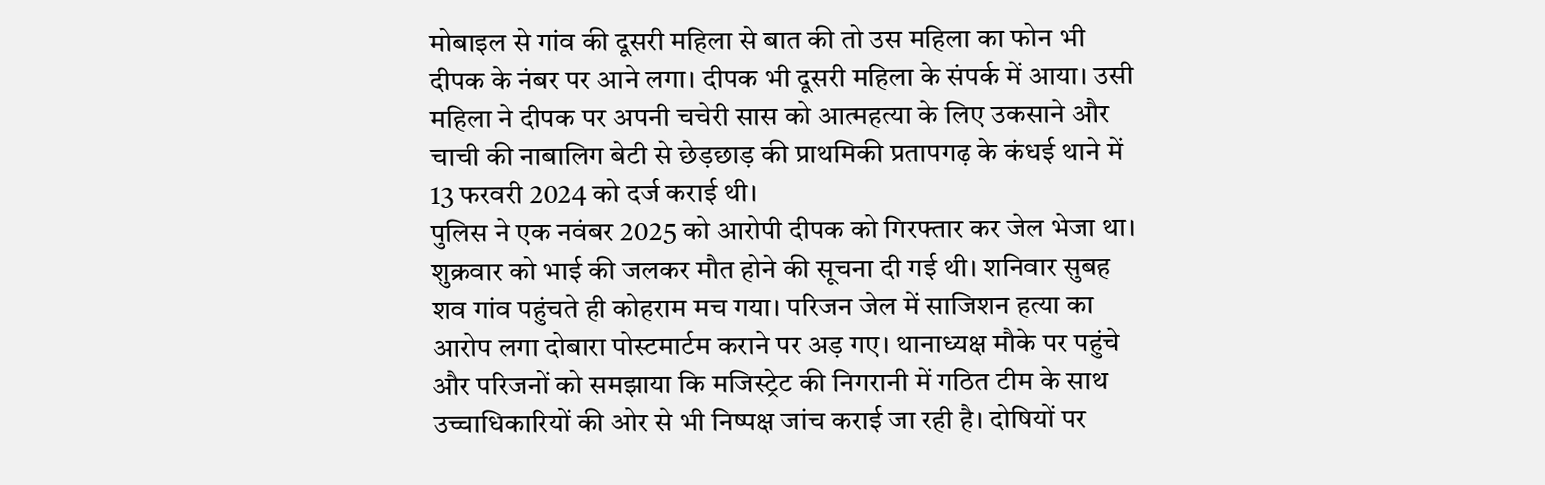मोबाइल से गांव की दूसरी महिला से बात की तो उस महिला का फोन भी दीपक के नंबर पर आने लगा। दीपक भी दूसरी महिला के संपर्क में आया। उसी महिला ने दीपक पर अपनी चचेरी सास को आत्महत्या के लिए उकसाने और चाची की नाबालिग बेटी से छेड़छाड़ की प्राथमिकी प्रतापगढ़ के कंधई थाने में 13 फरवरी 2024 को दर्ज कराई थी।
पुलिस ने एक नवंबर 2025 को आरोपी दीपक को गिरफ्तार कर जेल भेजा था। शुक्रवार को भाई की जलकर मौत होने की सूचना दी गई थी। शनिवार सुबह शव गांव पहुंचते ही कोहराम मच गया। परिजन जेल में साजिशन हत्या का आरोप लगा दोबारा पोस्टमार्टम कराने पर अड़ गए। थानाध्यक्ष मौके पर पहुंचे और परिजनों को समझाया कि मजिस्ट्रेट की निगरानी में गठित टीम के साथ उच्चाधिकारियों की ओर से भी निष्पक्ष जांच कराई जा रही है। दोषियों पर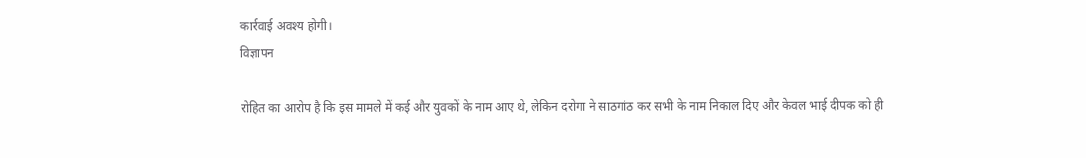कार्रवाई अवश्य होगी।
विज्ञापन

रोहित का आरोप है कि इस मामले में कई और युवकों के नाम आए थे, लेकिन दरोगा ने साठगांठ कर सभी के नाम निकाल दिए और केवल भाई दीपक को ही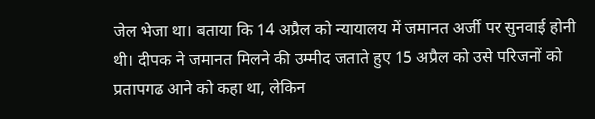जेल भेजा था। बताया कि 14 अप्रैल को न्यायालय में जमानत अर्जी पर सुनवाई होनी थी। दीपक ने जमानत मिलने की उम्मीद जताते हुए 15 अप्रैल को उसे परिजनों को प्रतापगढ आने को कहा था, लेकिन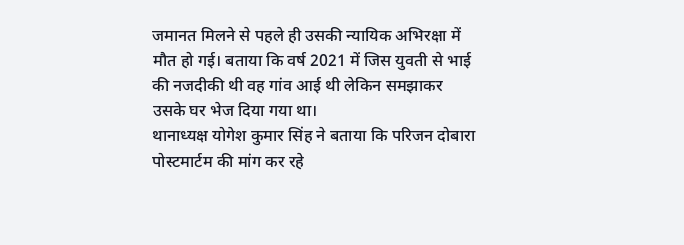जमानत मिलने से पहले ही उसकी न्यायिक अभिरक्षा में मौत हो गई। बताया कि वर्ष 2021 में जिस युवती से भाई की नजदीकी थी वह गांव आई थी लेकिन समझाकर उसके घर भेज दिया गया था।
थानाध्यक्ष योगेश कुमार सिंह ने बताया कि परिजन दोबारा पोस्टमार्टम की मांग कर रहे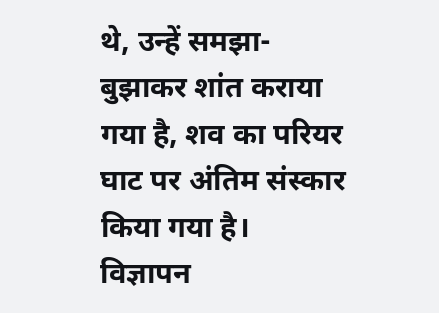थे, उन्हें समझा-बुझाकर शांत कराया गया है, शव का परियर घाट पर अंतिम संस्कार किया गया है।
विज्ञापन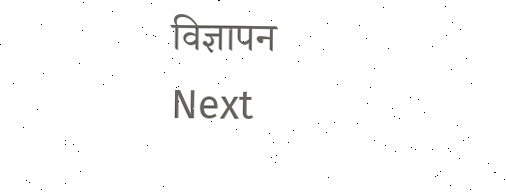विज्ञापन
Next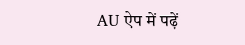AU ऐप में पढ़ें